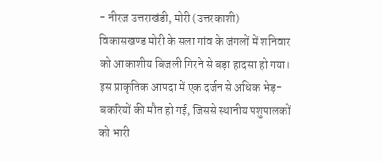- नीरज उत्तराखंडी, मोरी (उत्तरकाशी)
विकासखण्ड मोरी के सला गांव के जंगलों में शनिवार को आकाशीय बिजली गिरने से बड़ा हादसा हो गया। इस प्राकृतिक आपदा में एक दर्जन से अधिक भेड़-बकरियों की मौत हो गई, जिससे स्थानीय पशुपालकों को भारी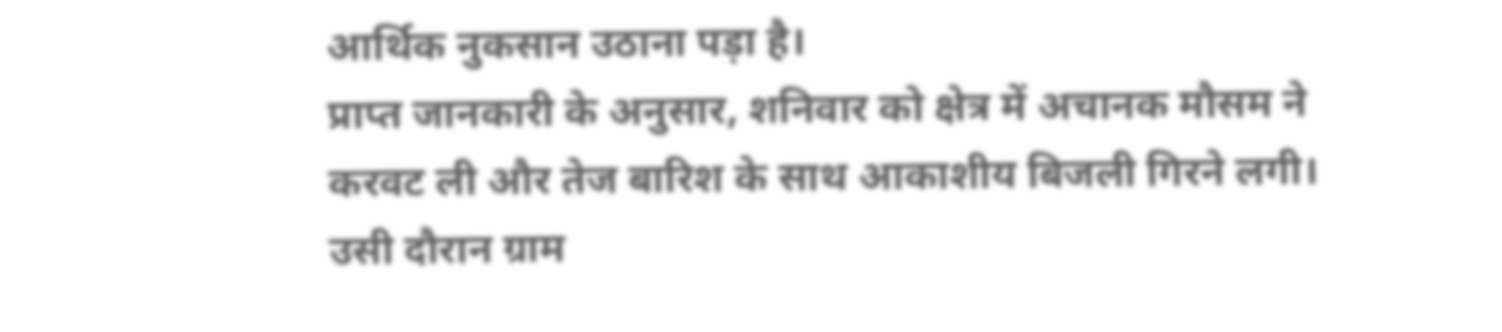आर्थिक नुकसान उठाना पड़ा है।
प्राप्त जानकारी के अनुसार, शनिवार को क्षेत्र में अचानक मौसम ने करवट ली और तेज बारिश के साथ आकाशीय बिजली गिरने लगी। उसी दौरान ग्राम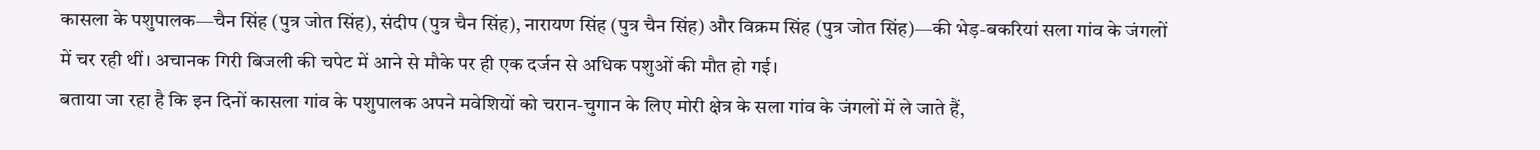कासला के पशुपालक—चैन सिंह (पुत्र जोत सिंह), संदीप (पुत्र चैन सिंह), नारायण सिंह (पुत्र चैन सिंह) और विक्रम सिंह (पुत्र जोत सिंह)—की भेड़-बकरियां सला गांव के जंगलों में चर रही थीं। अचानक गिरी बिजली की चपेट में आने से मौके पर ही एक दर्जन से अधिक पशुओं की मौत हो गई।
बताया जा रहा है कि इन दिनों कासला गांव के पशुपालक अपने मवेशियों को चरान-चुगान के लिए मोरी क्षेत्र के सला गांव के जंगलों में ले जाते हैं,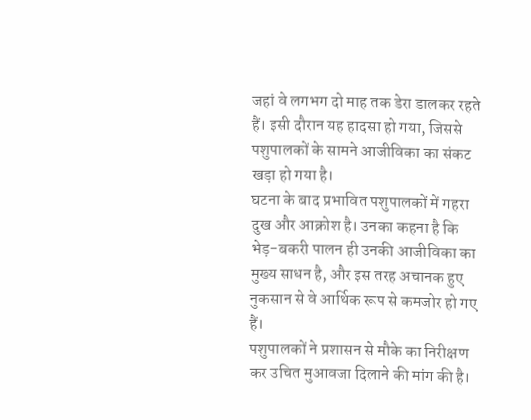जहां वे लगभग दो माह तक डेरा डालकर रहते हैं। इसी दौरान यह हादसा हो गया, जिससे पशुपालकों के सामने आजीविका का संकट खड़ा हो गया है।
घटना के बाद प्रभावित पशुपालकों में गहरा दुख और आक्रोश है। उनका कहना है कि भेड़-बकरी पालन ही उनकी आजीविका का मुख्य साधन है, और इस तरह अचानक हुए नुकसान से वे आर्थिक रूप से कमजोर हो गए हैं।
पशुपालकों ने प्रशासन से मौके का निरीक्षण कर उचित मुआवजा दिलाने की मांग की है।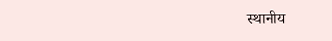स्थानीय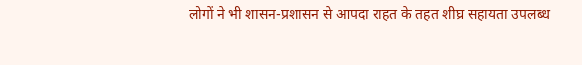लोगों ने भी शासन-प्रशासन से आपदा राहत के तहत शीघ्र सहायता उपलब्ध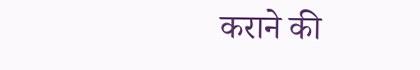कराने की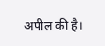अपील की है।